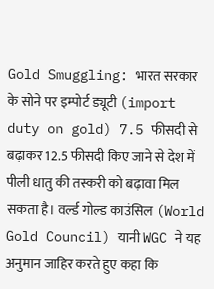Gold Smuggling: भारत सरकार के सोने पर इम्पोर्ट ड्यूटी (import duty on gold) 7.5 फीसदी से बढ़ाकर 12.5 फीसदी किए जाने से देश में पीली धातु की तस्करी को बढ़ावा मिल सकता है। वर्ल्ड गोल्ड काउंसिल (World Gold Council) यानी WGC ने यह अनुमान जाहिर करते हुए कहा कि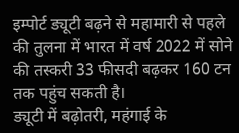इम्पोर्ट ड्यूटी बढ़ने से महामारी से पहले की तुलना में भारत में वर्ष 2022 में सोने की तस्करी 33 फीसदी बढ़कर 160 टन तक पहुंच सकती है।
ड्यूटी में बढ़ोतरी, महंगाई के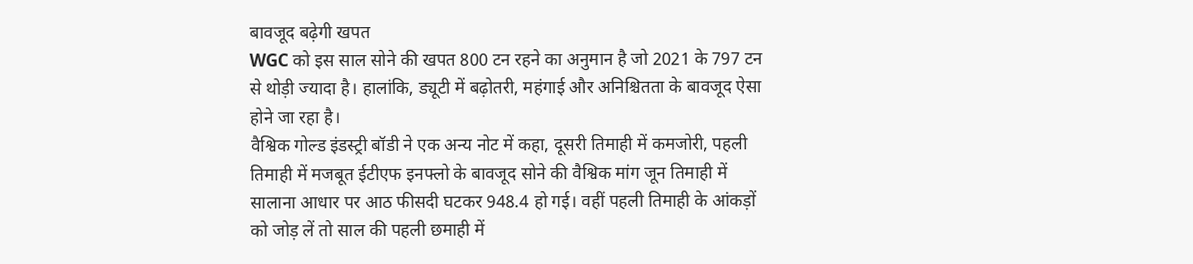बावजूद बढ़ेगी खपत
WGC को इस साल सोने की खपत 800 टन रहने का अनुमान है जो 2021 के 797 टन से थोड़ी ज्यादा है। हालांकि, ड्यूटी में बढ़ोतरी, महंगाई और अनिश्चितता के बावजूद ऐसा होने जा रहा है।
वैश्विक गोल्ड इंडस्ट्री बॉडी ने एक अन्य नोट में कहा, दूसरी तिमाही में कमजोरी, पहली तिमाही में मजबूत ईटीएफ इनफ्लो के बावजूद सोने की वैश्विक मांग जून तिमाही में सालाना आधार पर आठ फीसदी घटकर 948.4 हो गई। वहीं पहली तिमाही के आंकड़ों को जोड़ लें तो साल की पहली छमाही में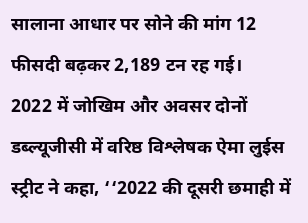सालाना आधार पर सोने की मांग 12 फीसदी बढ़कर 2,189 टन रह गई।
2022 में जोखिम और अवसर दोनों
डब्ल्यूजीसी में वरिष्ठ विश्लेषक ऐमा लुईस स्ट्रीट ने कहा, ‘‘2022 की दूसरी छमाही में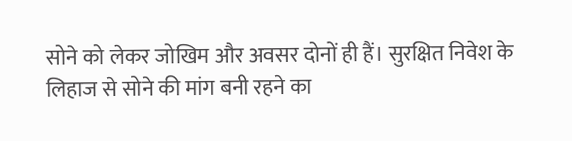सोने को लेकर जोखिम और अवसर दोनों ही हैं। सुरक्षित निवेश के लिहाज से सोने की मांग बनी रहने का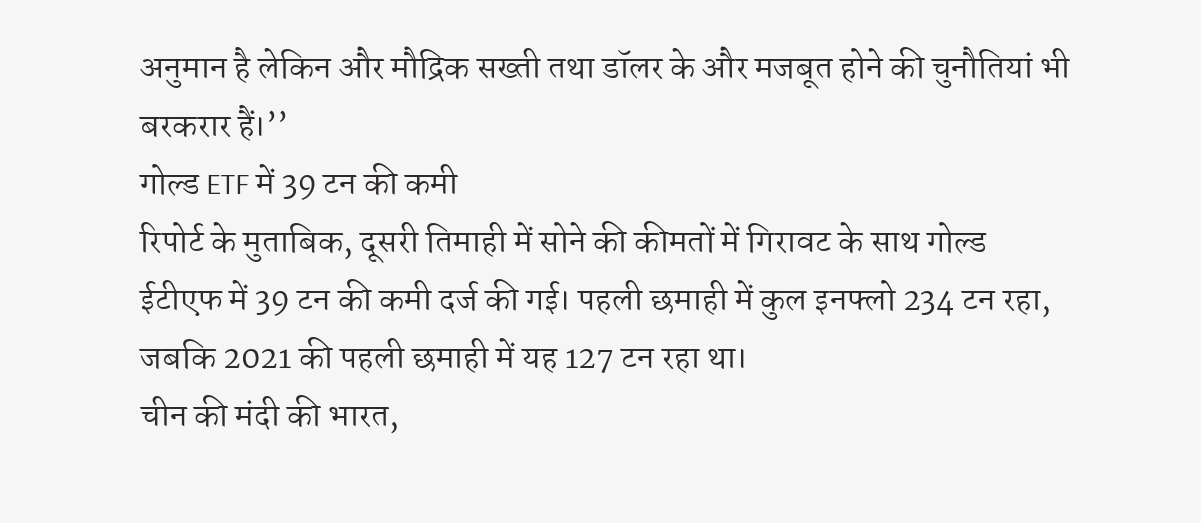अनुमान है लेकिन और मौद्रिक सख्ती तथा डॉलर के और मजबूत होने की चुनौतियां भी बरकरार हैं।’’
गोल्ड ETF में 39 टन की कमी
रिपोर्ट के मुताबिक, दूसरी तिमाही में सोने की कीमतों में गिरावट के साथ गोल्ड ईटीएफ में 39 टन की कमी दर्ज की गई। पहली छमाही में कुल इनफ्लो 234 टन रहा, जबकि 2021 की पहली छमाही में यह 127 टन रहा था।
चीन की मंदी की भारत,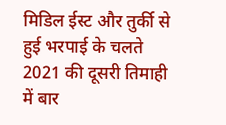मिडिल ईस्ट और तुर्की से हुई भरपाई के चलते 2021 की दूसरी तिमाही में बार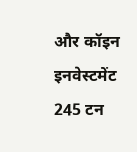और कॉइन इनवेस्टमेंट 245 टन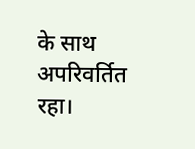के साथ अपरिवर्तित रहा।